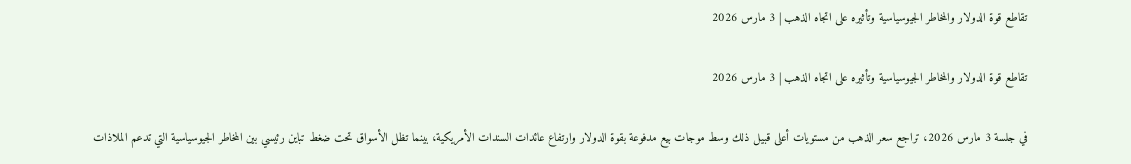تقاطع قوة الدولار والمخاطر الجيوسياسية وتأثيره على اتجاه الذهب | 3 مارس 2026

تقاطع قوة الدولار والمخاطر الجيوسياسية وتأثيره على اتجاه الذهب | 3 مارس 2026

في جلسة 3 مارس 2026، تراجع سعر الذهب من مستويات أعلى قبيل ذلك وسط موجات بيع مدفوعة بقوة الدولار وارتفاع عائدات السندات الأمريكية، بينما تظل الأسواق تحت ضغط تباين رئيسي بين المخاطر الجيوسياسية التي تدعم الملاذات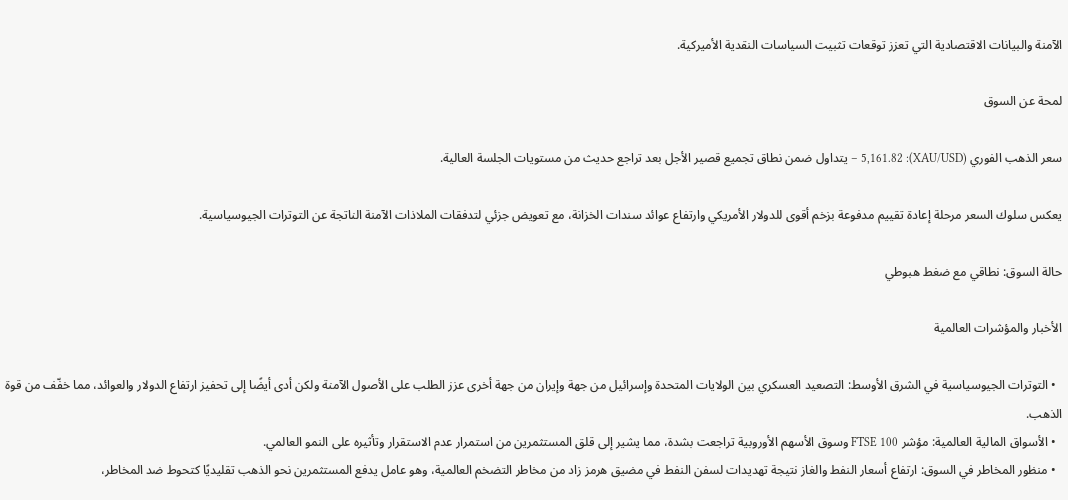الآمنة والبيانات الاقتصادية التي تعزز توقعات تثبيت السياسات النقدية الأميركية.

لمحة عن السوق

سعر الذهب الفوري (XAU/USD): 5,161.82 – يتداول ضمن نطاق تجميع قصير الأجل بعد تراجع حديث من مستويات الجلسة العالية.

يعكس سلوك السعر مرحلة إعادة تقييم مدفوعة بزخم أقوى للدولار الأمريكي وارتفاع عوائد سندات الخزانة، مع تعويض جزئي لتدفقات الملاذات الآمنة الناتجة عن التوترات الجيوسياسية.

حالة السوق: نطاقي مع ضغط هبوطي

الأخبار والمؤشرات العالمية

  • التوترات الجيوسياسية في الشرق الأوسط: التصعيد العسكري بين الولايات المتحدة وإسرائيل من جهة وإيران من جهة أخرى عزز الطلب على الأصول الآمنة ولكن أدى أيضًا إلى تحفيز ارتفاع الدولار والعوائد، مما خفّف من قوة الذهب.
  • الأسواق المالية العالمية: مؤشر FTSE 100 وسوق الأسهم الأوروبية تراجعت بشدة، مما يشير إلى قلق المستثمرين من استمرار عدم الاستقرار وتأثيره على النمو العالمي.
  • منظور المخاطر في السوق: ارتفاع أسعار النفط والغاز نتيجة تهديدات لسفن النفط في مضيق هرمز زاد من مخاطر التضخم العالمية، وهو عامل يدفع المستثمرين نحو الذهب تقليديًا كتحوط ضد المخاطر،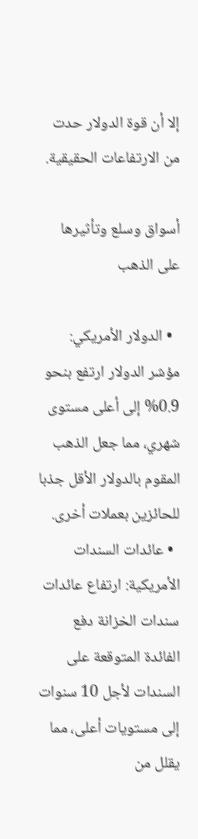إلا أن قوة الدولار حدت من الارتفاعات الحقيقية.

أسواق وسلع وتأثيرها على الذهب

  • الدولار الأمريكي: مؤشر الدولار ارتفع بنحو 0.9% إلى أعلى مستوى شهري، مما جعل الذهب المقوم بالدولار الأقل جذبا للحائزين بعملات أخرى.
  • عائدات السندات الأمريكية: ارتفاع عائدات سندات الخزانة دفع الفائدة المتوقعة على السندات لأجل 10 سنوات إلى مستويات أعلى، مما يقلل من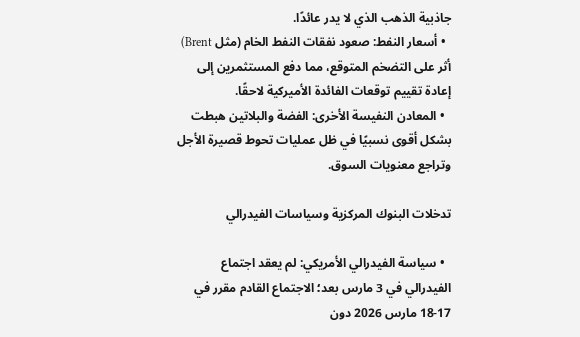جاذبية الذهب الذي لا يدر عائدًا.
  • أسعار النفط: صعود نفقات النفط الخام (مثل Brent) أثر على التضخم المتوقع، مما دفع المستثمرين إلى إعادة تقييم توقعات الفائدة الأميركية لاحقًا.
  • المعادن النفيسة الأخرى: الفضة والبلاتين هبطت بشكل أقوى نسبيًا في ظل عمليات تحوط قصيرة الأجل وتراجع معنويات السوق.

تدخلات البنوك المركزية وسياسات الفيدرالي

  • سياسة الفيدرالي الأمريكي: لم يعقد اجتماع الفيدرالي في 3 مارس بعد؛ الاجتماع القادم مقرر في 17-18 مارس 2026 دون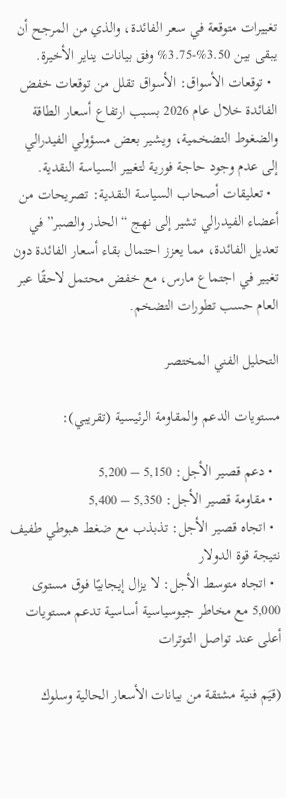تغييرات متوقعة في سعر الفائدة، والذي من المرجح أن يبقى بين 3.50%-3.75% وفق بيانات يناير الأخيرة.
  • توقعات الأسواق: الأسواق تقلل من توقعات خفض الفائدة خلال عام 2026 بسبب ارتفاع أسعار الطاقة والضغوط التضخمية، ويشير بعض مسؤولي الفيدرالي إلى عدم وجود حاجة فورية لتغيير السياسة النقدية.
  • تعليقات أصحاب السياسة النقدية: تصريحات من أعضاء الفيدرالي تشير إلى نهج “الحذر والصبر” في تعديل الفائدة، مما يعزز احتمال بقاء أسعار الفائدة دون تغيير في اجتماع مارس، مع خفض محتمل لاحقًا عبر العام حسب تطورات التضخم.

التحليل الفني المختصر

مستويات الدعم والمقاومة الرئيسية (تقريبي):

  • دعم قصير الأجل: 5,150 – 5,200
  • مقاومة قصير الأجل: 5,350 – 5,400
  • اتجاه قصير الأجل: تذبذب مع ضغط هبوطي طفيف نتيجة قوة الدولار
  • اتجاه متوسط الأجل: لا يزال إيجابيًا فوق مستوى 5,000 مع مخاطر جيوسياسية أساسية تدعم مستويات أعلى عند تواصل التوترات

(قيَم فنية مشتقة من بيانات الأسعار الحالية وسلوك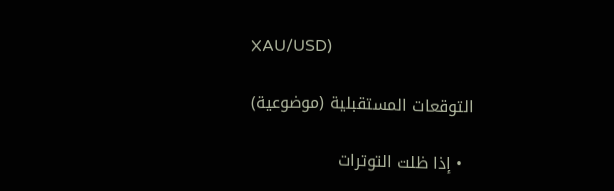XAU/USD)

التوقعات المستقبلية (موضوعية)

  • إذا ظلت التوترات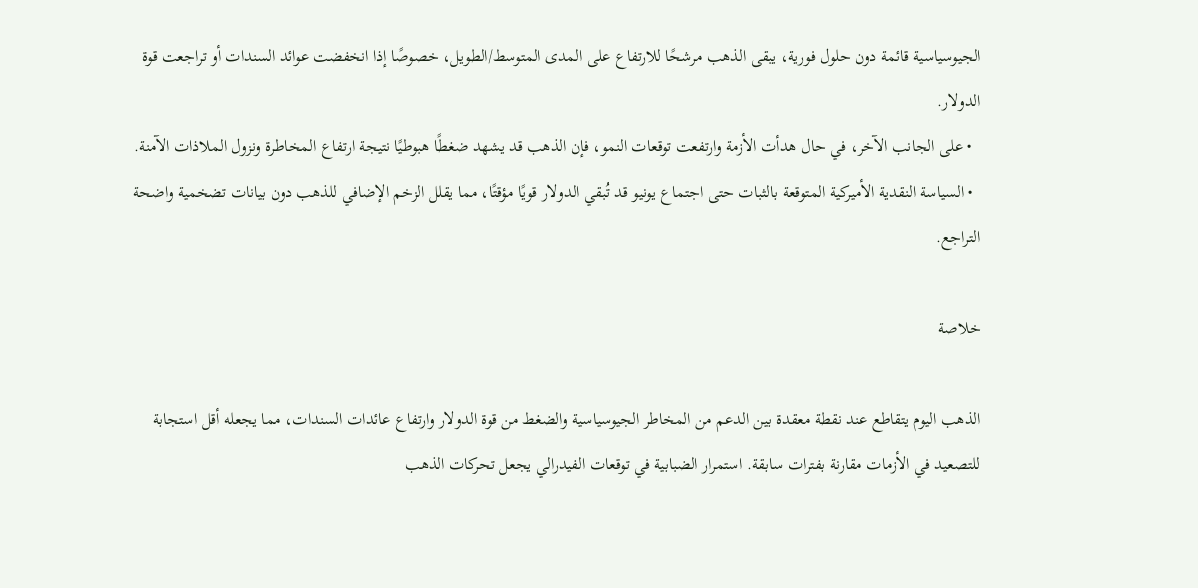الجيوسياسية قائمة دون حلول فورية، يبقى الذهب مرشحًا للارتفاع على المدى المتوسط/الطويل، خصوصًا إذا انخفضت عوائد السندات أو تراجعت قوة الدولار.
  • على الجانب الآخر، في حال هدأت الأزمة وارتفعت توقعات النمو، فإن الذهب قد يشهد ضغطًا هبوطيًا نتيجة ارتفاع المخاطرة ونزول الملاذات الآمنة.
  • السياسة النقدية الأميركية المتوقعة بالثبات حتى اجتماع يونيو قد تُبقي الدولار قويًا مؤقتًا، مما يقلل الزخم الإضافي للذهب دون بيانات تضخمية واضحة التراجع.

خلاصة

الذهب اليوم يتقاطع عند نقطة معقدة بين الدعم من المخاطر الجيوسياسية والضغط من قوة الدولار وارتفاع عائدات السندات، مما يجعله أقل استجابة للتصعيد في الأزمات مقارنة بفترات سابقة. استمرار الضبابية في توقعات الفيدرالي يجعل تحركات الذهب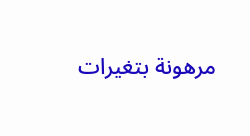مرهونة بتغيرات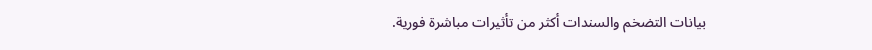بيانات التضخم والسندات أكثر من تأثيرات مباشرة فورية.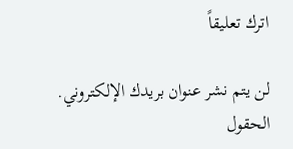اترك تعليقاً

لن يتم نشر عنوان بريدك الإلكتروني. الحقول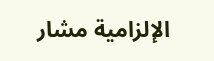الإلزامية مشار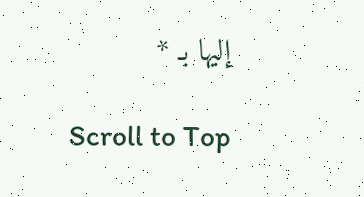إليها بـ *

Scroll to Top